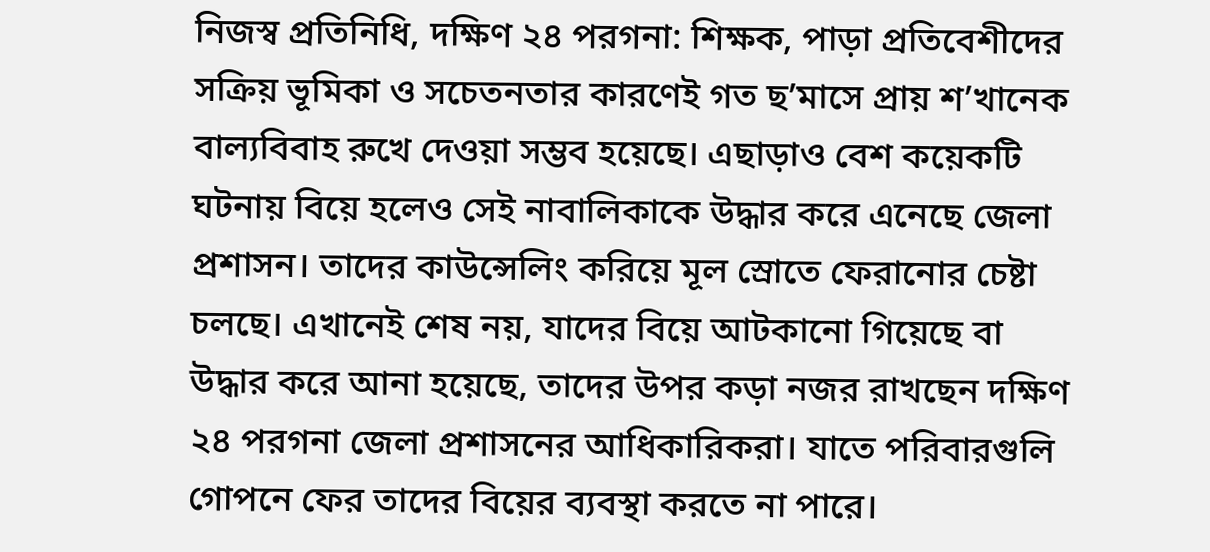নিজস্ব প্রতিনিধি, দক্ষিণ ২৪ পরগনা: শিক্ষক, পাড়া প্রতিবেশীদের সক্রিয় ভূমিকা ও সচেতনতার কারণেই গত ছ’মাসে প্রায় শ’খানেক বাল্যবিবাহ রুখে দেওয়া সম্ভব হয়েছে। এছাড়াও বেশ কয়েকটি ঘটনায় বিয়ে হলেও সেই নাবালিকাকে উদ্ধার করে এনেছে জেলা প্রশাসন। তাদের কাউন্সেলিং করিয়ে মূল স্রোতে ফেরানোর চেষ্টা চলছে। এখানেই শেষ নয়, যাদের বিয়ে আটকানো গিয়েছে বা উদ্ধার করে আনা হয়েছে, তাদের উপর কড়া নজর রাখছেন দক্ষিণ ২৪ পরগনা জেলা প্রশাসনের আধিকারিকরা। যাতে পরিবারগুলি গোপনে ফের তাদের বিয়ের ব্যবস্থা করতে না পারে।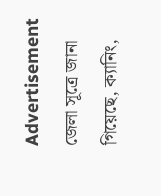Advertisement
জেলা সূত্রে জানা গিয়েছে, ক্যানিং,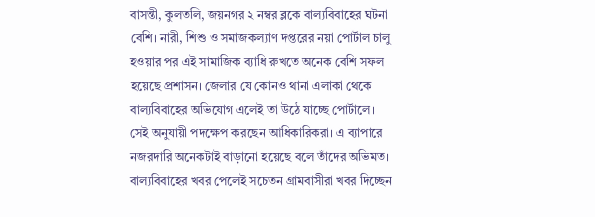বাসন্তী, কুলতলি, জয়নগর ২ নম্বর ব্লকে বাল্যবিবাহের ঘটনা বেশি। নারী, শিশু ও সমাজকল্যাণ দপ্তরের নয়া পোর্টাল চালু হওয়ার পর এই সামাজিক ব্যাধি রুখতে অনেক বেশি সফল হয়েছে প্রশাসন। জেলার যে কোনও থানা এলাকা থেকে বাল্যবিবাহের অভিযোগ এলেই তা উঠে যাচ্ছে পোর্টালে। সেই অনুযায়ী পদক্ষেপ করছেন আধিকারিকরা। এ ব্যাপারে নজরদারি অনেকটাই বাড়ানো হয়েছে বলে তাঁদের অভিমত।
বাল্যবিবাহের খবর পেলেই সচেতন গ্রামবাসীরা খবর দিচ্ছেন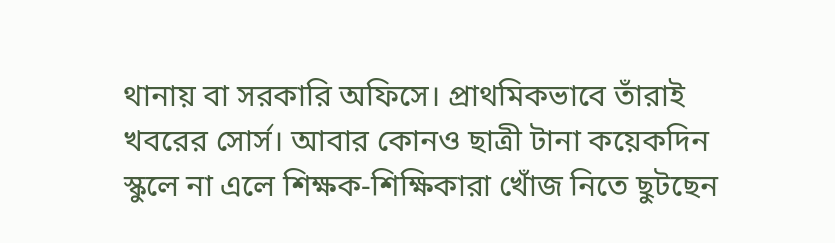থানায় বা সরকারি অফিসে। প্রাথমিকভাবে তাঁরাই খবরের সোর্স। আবার কোনও ছাত্রী টানা কয়েকদিন স্কুলে না এলে শিক্ষক-শিক্ষিকারা খোঁজ নিতে ছুটছেন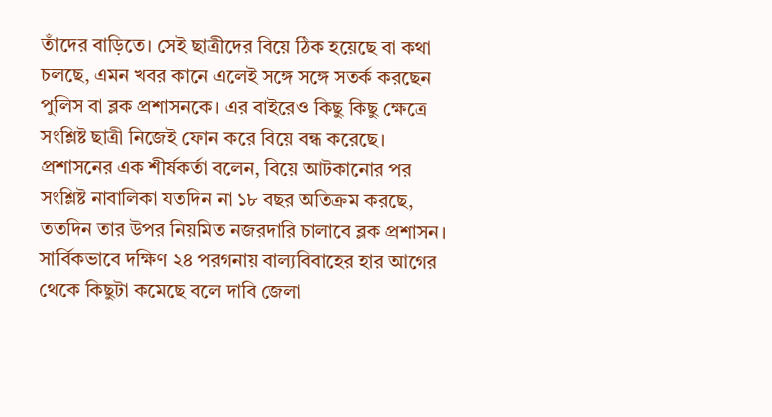তাঁদের বাড়িতে। সেই ছাত্রীদের বিয়ে ঠিক হয়েছে বা কথা চলছে, এমন খবর কানে এলেই সঙ্গে সঙ্গে সতর্ক করছেন পুলিস বা ব্লক প্রশাসনকে। এর বাইরেও কিছু কিছু ক্ষেত্রে সংশ্লিষ্ট ছাত্রী নিজেই ফোন করে বিয়ে বন্ধ করেছে। প্রশাসনের এক শীর্ষকর্তা বলেন, বিয়ে আটকানোর পর সংশ্লিষ্ট নাবালিকা যতদিন না ১৮ বছর অতিক্রম করছে, ততদিন তার উপর নিয়মিত নজরদারি চালাবে ব্লক প্রশাসন।
সার্বিকভাবে দক্ষিণ ২৪ পরগনায় বাল্যবিবাহের হার আগের থেকে কিছুটা কমেছে বলে দাবি জেলা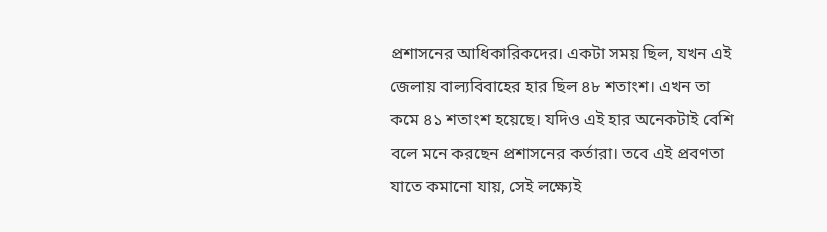প্রশাসনের আধিকারিকদের। একটা সময় ছিল, যখন এই জেলায় বাল্যবিবাহের হার ছিল ৪৮ শতাংশ। এখন তা কমে ৪১ শতাংশ হয়েছে। যদিও এই হার অনেকটাই বেশি বলে মনে করছেন প্রশাসনের কর্তারা। তবে এই প্রবণতা যাতে কমানো যায়, সেই লক্ষ্যেই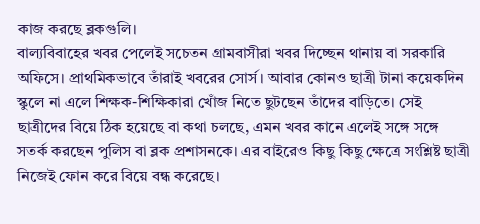কাজ করছে ব্লকগুলি।
বাল্যবিবাহের খবর পেলেই সচেতন গ্রামবাসীরা খবর দিচ্ছেন থানায় বা সরকারি অফিসে। প্রাথমিকভাবে তাঁরাই খবরের সোর্স। আবার কোনও ছাত্রী টানা কয়েকদিন স্কুলে না এলে শিক্ষক-শিক্ষিকারা খোঁজ নিতে ছুটছেন তাঁদের বাড়িতে। সেই ছাত্রীদের বিয়ে ঠিক হয়েছে বা কথা চলছে, এমন খবর কানে এলেই সঙ্গে সঙ্গে সতর্ক করছেন পুলিস বা ব্লক প্রশাসনকে। এর বাইরেও কিছু কিছু ক্ষেত্রে সংশ্লিষ্ট ছাত্রী নিজেই ফোন করে বিয়ে বন্ধ করেছে।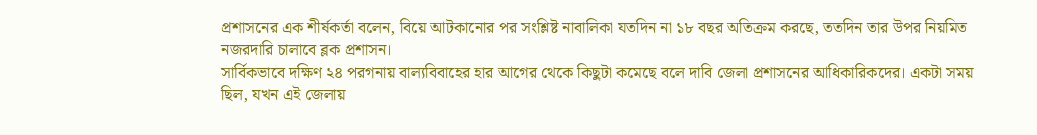প্রশাসনের এক শীর্ষকর্তা বলেন, বিয়ে আটকানোর পর সংশ্লিষ্ট নাবালিকা যতদিন না ১৮ বছর অতিক্রম করছে, ততদিন তার উপর নিয়মিত নজরদারি চালাবে ব্লক প্রশাসন।
সার্বিকভাবে দক্ষিণ ২৪ পরগনায় বাল্যবিবাহের হার আগের থেকে কিছুটা কমেছে বলে দাবি জেলা প্রশাসনের আধিকারিকদের। একটা সময় ছিল, যখন এই জেলায়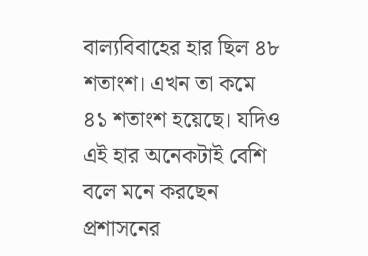বাল্যবিবাহের হার ছিল ৪৮ শতাংশ। এখন তা কমে ৪১ শতাংশ হয়েছে। যদিও এই হার অনেকটাই বেশি বলে মনে করছেন প্রশাসনের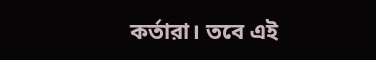কর্তারা। তবে এই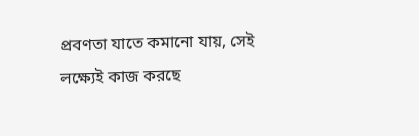প্রবণতা যাতে কমানো যায়, সেই লক্ষ্যেই কাজ করছে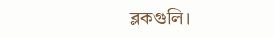ব্লকগুলি।